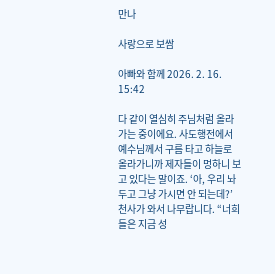만나

사랑으로 보쌈

아빠와 함께 2026. 2. 16. 15:42

다 같이 열심히 주님처럼 올라가는 중이에요. 사도행전에서 예수님께서 구름 타고 하늘로 올라가니까 제자들이 멍하니 보고 있다는 말이죠. ‘아, 우리 놔두고 그냥 가시면 안 되는데?’ 천사가 와서 나무랍니다. “너희들은 지금 성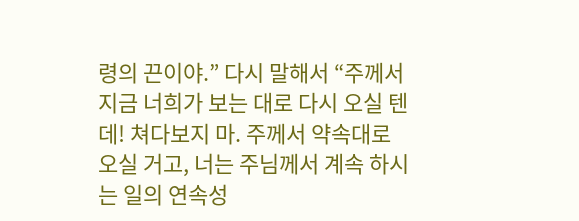령의 끈이야.” 다시 말해서 “주께서 지금 너희가 보는 대로 다시 오실 텐데! 쳐다보지 마. 주께서 약속대로 오실 거고, 너는 주님께서 계속 하시는 일의 연속성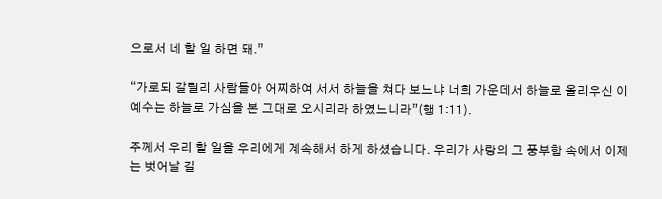으로서 네 할 일 하면 돼.”

“가로되 갈릴리 사람들아 어찌하여 서서 하늘을 쳐다 보느냐 너희 가운데서 하늘로 올리우신 이 예수는 하늘로 가심을 본 그대로 오시리라 하였느니라”(행 1:11).

주께서 우리 할 일을 우리에게 계속해서 하게 하셨습니다. 우리가 사랑의 그 풍부함 속에서 이제는 벗어날 길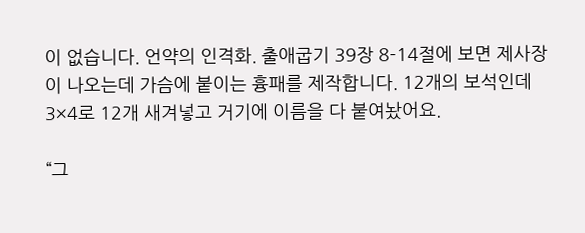이 없습니다. 언약의 인격화. 출애굽기 39장 8-14절에 보면 제사장이 나오는데 가슴에 붙이는 흉패를 제작합니다. 12개의 보석인데 3×4로 12개 새겨넣고 거기에 이름을 다 붙여놨어요.

“그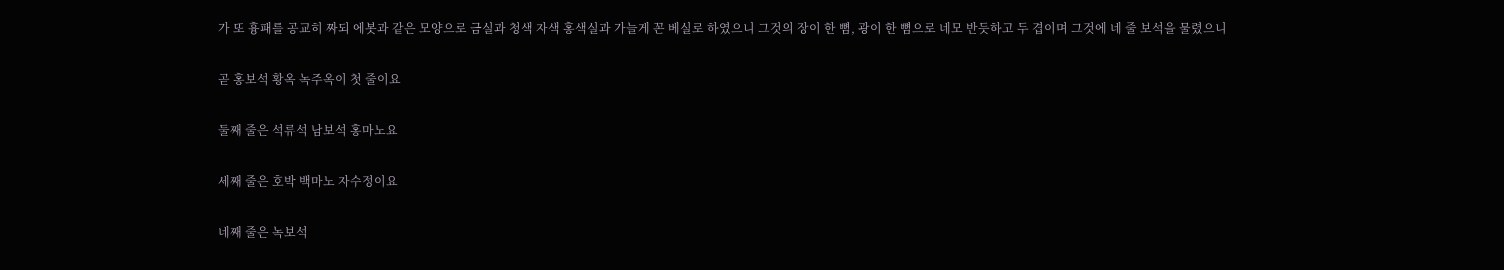가 또 흉패를 공교히 짜되 에봇과 같은 모양으로 금실과 청색 자색 홍색실과 가늘게 꼰 베실로 하였으니 그것의 장이 한 뼘, 광이 한 뼘으로 네모 반듯하고 두 겹이며 그것에 네 줄 보석을 물렸으니

곧 홍보석 황옥 녹주옥이 첫 줄이요

둘째 줄은 석류석 남보석 홍마노요

세째 줄은 호박 백마노 자수정이요

네째 줄은 녹보석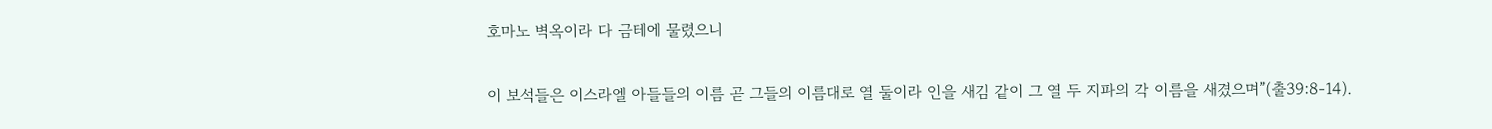호마노 벽옥이라 다 금테에 물렸으니

이 보석들은 이스라엘 아들들의 이름 곧 그들의 이름대로 열 둘이라 인을 새김 같이 그 열 두 지파의 각 이름을 새겼으며”(출39:8-14).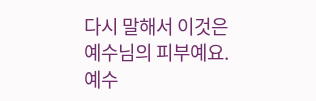다시 말해서 이것은 예수님의 피부예요. 예수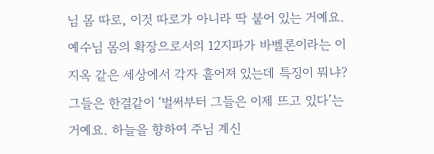님 몸 따로, 이것 따로가 아니라 딱 붙어 있는 거예요. 예수님 몸의 확장으로서의 12지파가 바벨론이라는 이 지옥 같은 세상에서 각자 흩어져 있는데 특징이 뭐냐? 그들은 한결같이 ‘벌써부터 그들은 이제 뜨고 있다’는 거예요. 하늘을 향하여 주님 계신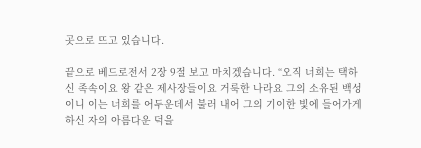곳으로 뜨고 있습니다.

끝으로 베드로전서 2장 9절 보고 마치겠습니다. “오직 너희는 택하신 족속이요 왕 같은 제사장들이요 거룩한 나라요 그의 소유된 백성이니 이는 너희를 어두운데서 불러 내어 그의 기이한 빛에 들어가게 하신 자의 아름다운 덕을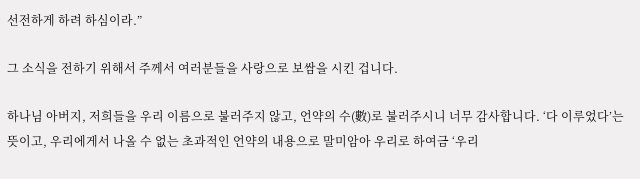선전하게 하려 하심이라.”

그 소식을 전하기 위해서 주께서 여러분들을 사랑으로 보쌈을 시킨 겁니다.

하나님 아버지, 저희들을 우리 이름으로 불러주지 않고, 언약의 수(數)로 불러주시니 너무 감사합니다. ‘다 이루었다’는 뜻이고, 우리에게서 나올 수 없는 초과적인 언약의 내용으로 말미암아 우리로 하여금 ‘우리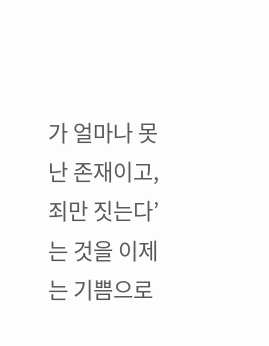가 얼마나 못난 존재이고, 죄만 짓는다’는 것을 이제는 기쁨으로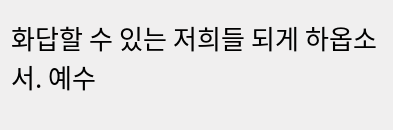화답할 수 있는 저희들 되게 하옵소서. 예수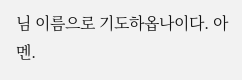님 이름으로 기도하옵나이다. 아멘.